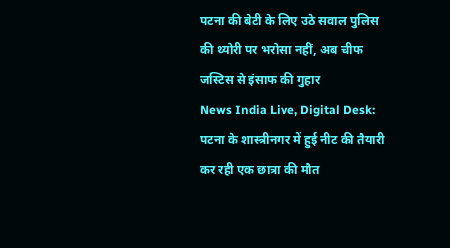पटना की बेटी के लिए उठे सवाल पुलिस की थ्योरी पर भरोसा नहीं, अब चीफ जस्टिस से इंसाफ की गुहार
News India Live, Digital Desk: पटना के शास्त्रीनगर में हुई नीट की तैयारी कर रही एक छात्रा की मौत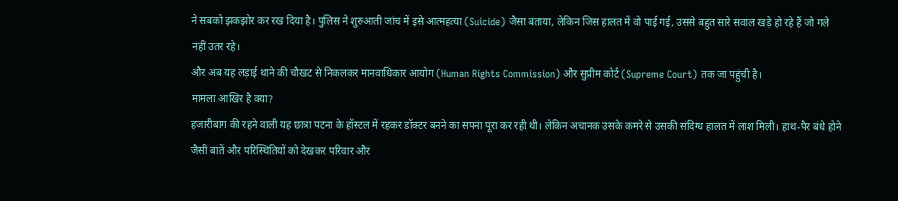ने सबको झकझोर कर रख दिया है। पुलिस ने शुरुआती जांच में इसे आत्महत्या (Suicide) जैसा बताया, लेकिन जिस हालत में वो पाई गई, उससे बहुत सारे सवाल खड़े हो रहे हैं जो गले नहीं उतर रहे।
और अब यह लड़ाई थाने की चौखट से निकलकर मानवाधिकार आयोग (Human Rights Commission) और सुप्रीम कोर्ट (Supreme Court) तक जा पहुंची है।
मामला आखिर है क्या?
हजारीबाग की रहने वाली यह छात्रा पटना के हॉस्टल में रहकर डॉक्टर बनने का सपना पूरा कर रही थी। लेकिन अचानक उसके कमरे से उसकी संदिग्ध हालत में लाश मिली। हाथ-पैर बंधे होने जैसी बातें और परिस्थितियों को देखकर परिवार और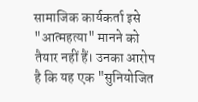सामाजिक कार्यकर्ता इसे "आत्महत्या" मानने को तैयार नहीं हैं। उनका आरोप है कि यह एक "सुनियोजित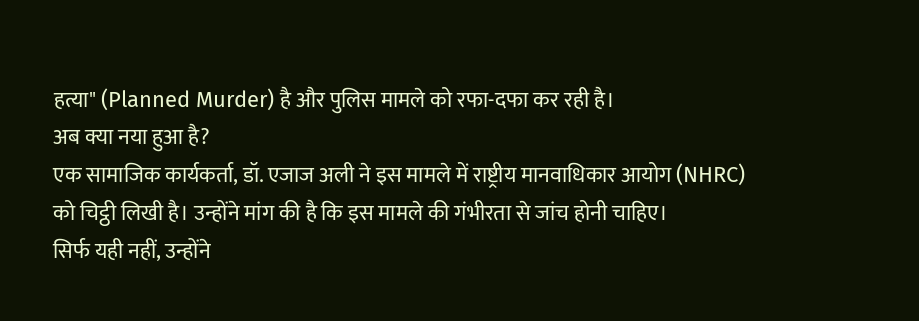हत्या" (Planned Murder) है और पुलिस मामले को रफा-दफा कर रही है।
अब क्या नया हुआ है?
एक सामाजिक कार्यकर्ता, डॉ. एजाज अली ने इस मामले में राष्ट्रीय मानवाधिकार आयोग (NHRC) को चिट्ठी लिखी है। उन्होंने मांग की है कि इस मामले की गंभीरता से जांच होनी चाहिए।
सिर्फ यही नहीं, उन्होंने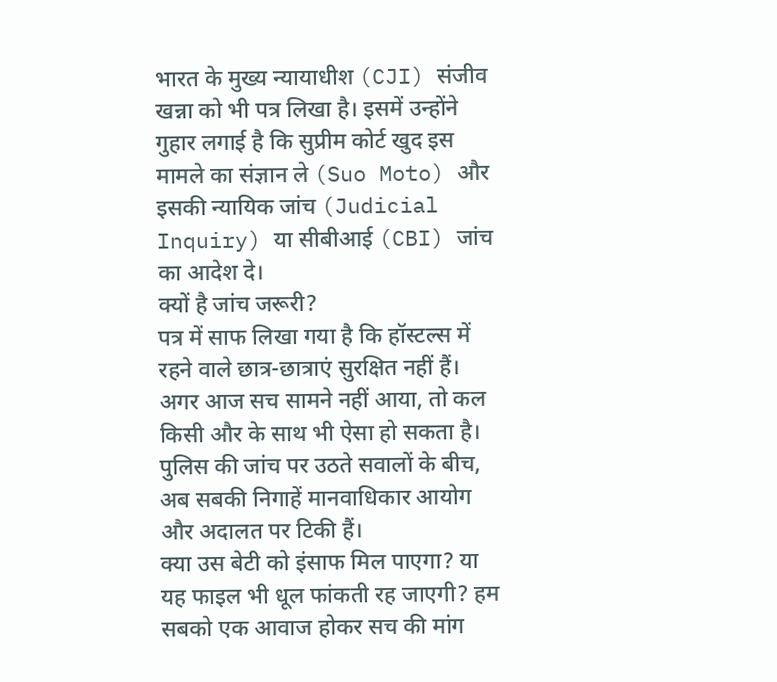भारत के मुख्य न्यायाधीश (CJI) संजीव खन्ना को भी पत्र लिखा है। इसमें उन्होंने गुहार लगाई है कि सुप्रीम कोर्ट खुद इस मामले का संज्ञान ले (Suo Moto) और इसकी न्यायिक जांच (Judicial Inquiry) या सीबीआई (CBI) जांच का आदेश दे।
क्यों है जांच जरूरी?
पत्र में साफ लिखा गया है कि हॉस्टल्स में रहने वाले छात्र-छात्राएं सुरक्षित नहीं हैं। अगर आज सच सामने नहीं आया, तो कल किसी और के साथ भी ऐसा हो सकता है। पुलिस की जांच पर उठते सवालों के बीच, अब सबकी निगाहें मानवाधिकार आयोग और अदालत पर टिकी हैं।
क्या उस बेटी को इंसाफ मिल पाएगा? या यह फाइल भी धूल फांकती रह जाएगी? हम सबको एक आवाज होकर सच की मांग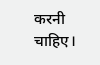करनी चाहिए।